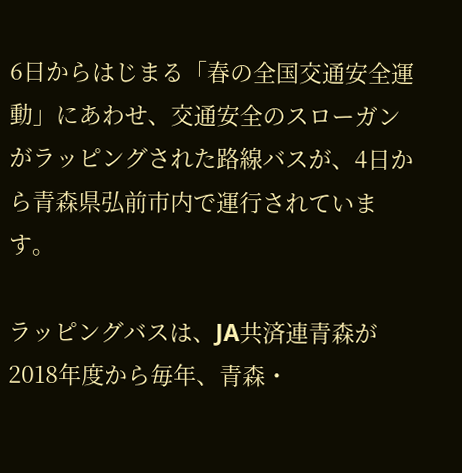6日からはじまる「春の全国交通安全運動」にあわせ、交通安全のスローガンがラッピングされた路線バスが、4日から青森県弘前市内で運行されています。

ラッピングバスは、JA共済連青森が2018年度から毎年、青森・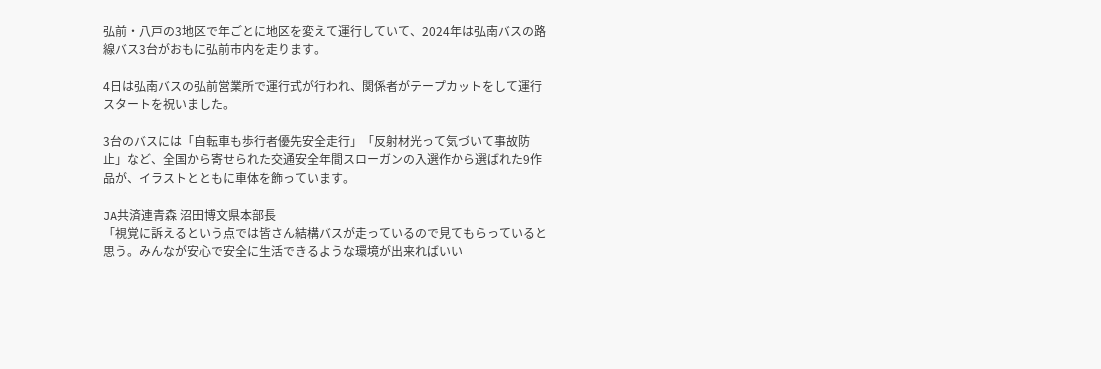弘前・八戸の3地区で年ごとに地区を変えて運行していて、2024年は弘南バスの路線バス3台がおもに弘前市内を走ります。

4日は弘南バスの弘前営業所で運行式が行われ、関係者がテープカットをして運行スタートを祝いました。

3台のバスには「自転車も歩行者優先安全走行」「反射材光って気づいて事故防止」など、全国から寄せられた交通安全年間スローガンの入選作から選ばれた9作品が、イラストとともに車体を飾っています。

JA共済連青森 沼田博文県本部長
「視覚に訴えるという点では皆さん結構バスが走っているので見てもらっていると思う。みんなが安心で安全に生活できるような環境が出来ればいい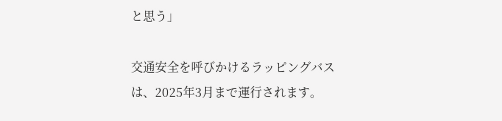と思う」

交通安全を呼びかけるラッピングバスは、2025年3月まで運行されます。